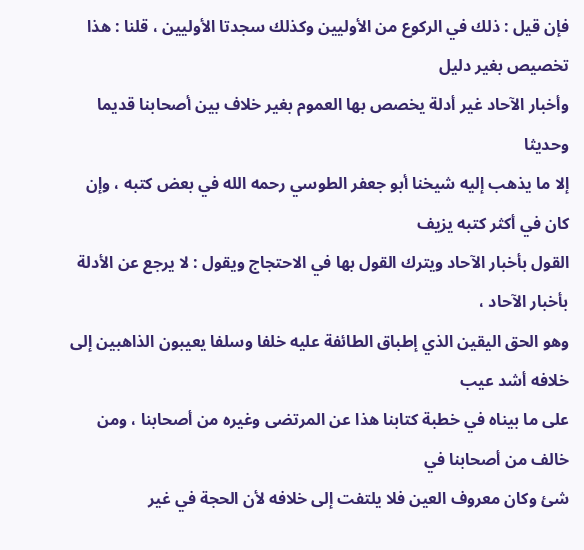فإن قيل : ذلك في الركوع من الأوليين وكذلك سجدتا الأوليين ، قلنا : هذا تخصيص بغير دليل
وأخبار الآحاد غير أدلة يخصص بها العموم بغير خلاف بين أصحابنا قديما وحديثا
إلا ما يذهب إليه شيخنا أبو جعفر الطوسي رحمه الله في بعض كتبه ، وإن كان في أكثر كتبه يزيف
القول بأخبار الآحاد ويترك القول بها في الاحتجاج ويقول : لا يرجع عن الأدلة بأخبار الآحاد ،
وهو الحق اليقين الذي إطباق الطائفة عليه خلفا وسلفا يعيبون الذاهبين إلى خلافه أشد عيب
على ما بيناه في خطبة كتابنا هذا عن المرتضى وغيره من أصحابنا ، ومن خالف من أصحابنا في
شئ وكان معروف العين فلا يلتفت إلى خلافه لأن الحجة في غير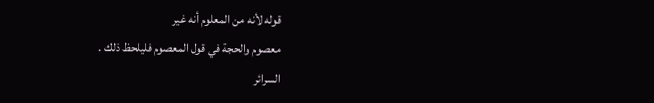قوله لأنه من المعلوم أنه غير
معصوم والحجة في قول المعصوم فليلحظ ذلك .
السرائر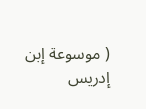( موسوعة إبن إدريس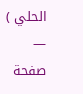الحلي ) — صفحة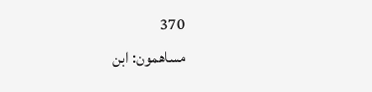370
مساهمون: ابن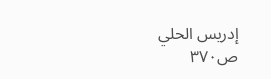إدريس الحلي
ص٣٧٠